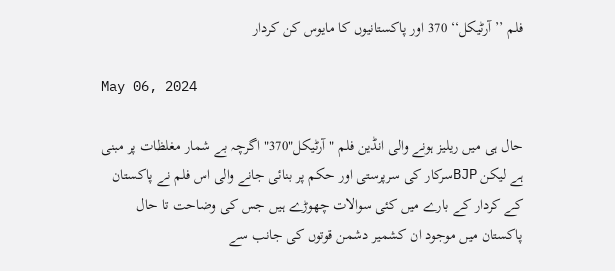فلم ’’آرٹیکل‘‘ 370 اور پاکستانیوں کا مایوس کن کردار

May 06, 2024

حال ہی میں ریلیز ہونے والی انڈین فلم "آرٹیکل"370" اگرچہ بے شمار مغلظات پر مبنی ہے لیکن BJPسرکار کی سرپرستی اور حکم پر بنائی جانے والی اس فلم نے پاکستان کے کردار کے بارے میں کئی سوالات چھوڑے ہیں جس کی وضاحت تا حال پاکستان میں موجود ان کشمیر دشمن قوتوں کی جانب سے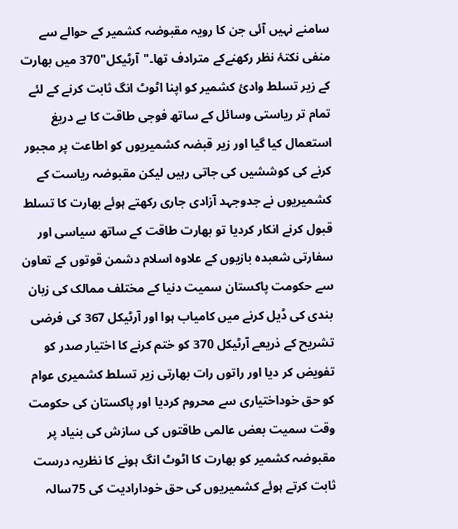سامنے نہیں آئی جن کا رویہ مقبوضہ کشمیر کے حوالے سے منفی نکتۂ نظر رکھنےکے مترادف تھا۔"آرٹیکل"370 میں بھارت کے زیر تسلط وادئ کشمیر کو اپنا اٹوٹ انگ ثابت کرنے کے لئے تمام تر ریاستی وسائل کے ساتھ فوجی طاقت کا بے دریغ استعمال کیا گیا اور زیر قبضہ کشمیریوں کو اطاعت پر مجبور کرنے کی کوششیں کی جاتی رہیں لیکن مقبوضہ ریاست کے کشمیریوں نے جدوجہد آزادی جاری رکھتے ہوئے بھارت کا تسلط قبول کرنے انکار کردیا تو بھارت طاقت کے ساتھ سیاسی اور سفارتی شعبدہ بازیوں کے علاوہ اسلام دشمن قوتوں کے تعاون سے حکومت پاکستان سمیت دنیا کے مختلف ممالک کی زبان بندی کی ڈیل کرنے میں کامیاب ہوا اور آرٹیکل 367 کی فرضی تشریح کے ذریعے آرٹیکل 370 کو ختم کرنے کا اختیار صدر کو تفویض کر دیا اور راتوں رات بھارتی زیر تسلط کشمیری عوام کو حق خوداختیاری سے محروم کردیا اور پاکستان کی حکومت وقت سمیت بعض عالمی طاقتوں کی سازش کی بنیاد پر مقبوضہ کشمیر کو بھارت کا اٹوٹ انگ ہونے کا نظریہ درست ثابت کرتے ہوئے کشمیریوں کی حق خودارادیت کی 75سالہ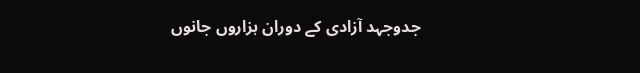جدوجہد آزادی کے دوران ہزاروں جانوں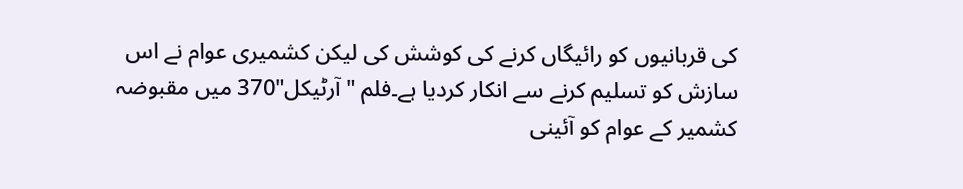کی قربانیوں کو رائیگاں کرنے کی کوشش کی لیکن کشمیری عوام نے اس سازش کو تسلیم کرنے سے انکار کردیا ہے۔فلم "آرٹیکل"370 میں مقبوضہ کشمیر کے عوام کو آئینی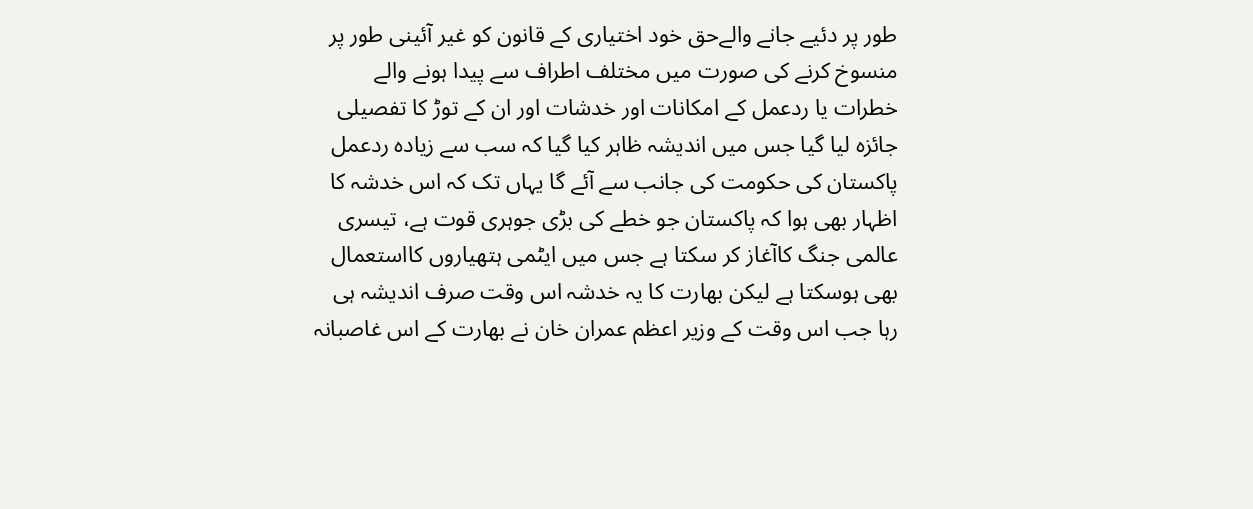طور پر دئیے جانے والےحق خود اختیاری کے قانون کو غیر آئینی طور پر منسوخ کرنے کی صورت میں مختلف اطراف سے پیدا ہونے والے خطرات یا ردعمل کے امکانات اور خدشات اور ان کے توڑ کا تفصیلی جائزہ لیا گیا جس میں اندیشہ ظاہر کیا گیا کہ سب سے زیادہ ردعمل پاکستان کی حکومت کی جانب سے آئے گا یہاں تک کہ اس خدشہ کا اظہار بھی ہوا کہ پاکستان جو خطے کی بڑی جوہری قوت ہے، تیسری عالمی جنگ کاآغاز کر سکتا ہے جس میں ایٹمی ہتھیاروں کااستعمال بھی ہوسکتا ہے لیکن بھارت کا یہ خدشہ اس وقت صرف اندیشہ ہی رہا جب اس وقت کے وزیر اعظم عمران خان نے بھارت کے اس غاصبانہ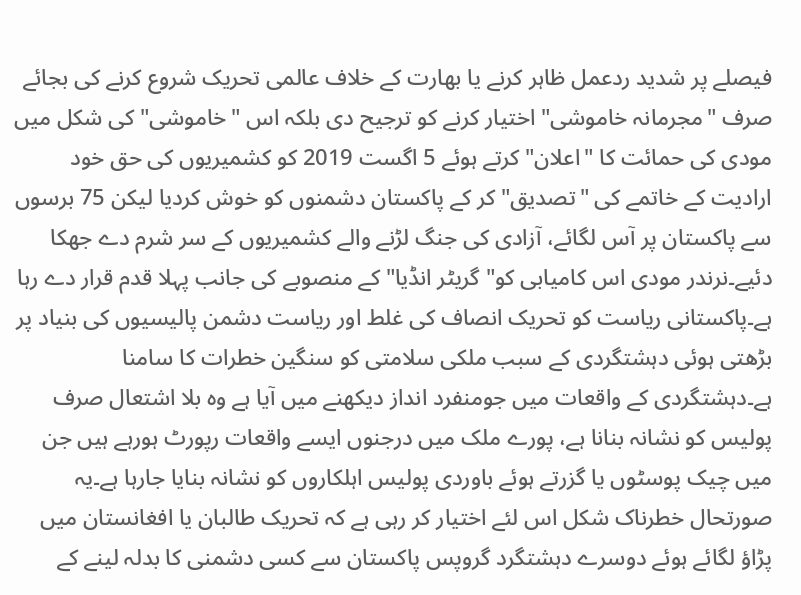فیصلے پر شدید ردعمل ظاہر کرنے یا بھارت کے خلاف عالمی تحریک شروع کرنے کی بجائے صرف "مجرمانہ خاموشی" اختیار کرنے کو ترجیح دی بلکہ اس "خاموشی" کی شکل میں مودی کی حمائت کا "اعلان" کرتے ہوئے 5 اگست 2019 کو کشمیریوں کی حق خود ارادیت کے خاتمے کی "تصدیق" کر کے پاکستان دشمنوں کو خوش کردیا لیکن 75 برسوں سے پاکستان پر آس لگائے، آزادی کی جنگ لڑنے والے کشمیریوں کے سر شرم دے جھکا دئیے۔نرندر مودی اس کامیابی کو"گریٹر انڈیا" کے منصوبے کی جانب پہلا قدم قرار دے رہا ہے۔پاکستانی ریاست کو تحریک انصاف کی غلط اور ریاست دشمن پالیسیوں کی بنیاد پر بڑھتی ہوئی دہشتگردی کے سبب ملکی سلامتی کو سنگین خطرات کا سامنا ہے۔دہشتگردی کے واقعات میں جومنفرد انداز دیکھنے میں آیا ہے وہ بلا اشتعال صرف پولیس کو نشانہ بنانا ہے، پورے ملک میں درجنوں ایسے واقعات رپورٹ ہورہے ہیں جن میں چیک پوسٹوں یا گزرتے ہوئے باوردی پولیس اہلکاروں کو نشانہ بنایا جارہا ہے۔یہ صورتحال خطرناک شکل اس لئے اختیار کر رہی ہے کہ تحریک طالبان یا افغانستان میں پڑاؤ لگائے ہوئے دوسرے دہشتگرد گروپس پاکستان سے کسی دشمنی کا بدلہ لینے کے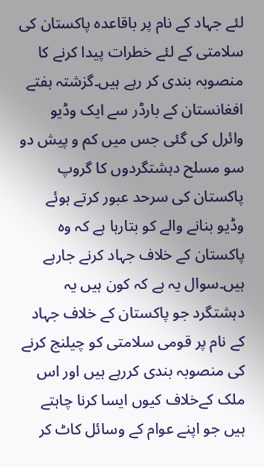لئے جہاد کے نام پر باقاعدہ پاکستان کی سلامتی کے لئے خطرات پیدا کرنے کا منصوبہ بندی کر رہے ہیں۔گزشتہ ہفتے افغانستان کے بارڈر سے ایک وڈیو وائرل کی گئی جس میں کم و پیش دو سو مسلح دہشتگردوں کا گروپ پاکستان کی سرحد عبور کرتے ہوئے وڈیو بنانے والے کو بتارہا ہے کہ وہ پاکستان کے خلاف جہاد کرنے جارہے ہیں۔سوال یہ ہے کہ کون ہیں یہ دہشتگرد جو پاکستان کے خلاف جہاد کے نام پر قومی سلامتی کو چیلنج کرنے کی منصوبہ بندی کررہے ہیں اور اس ملک کےخلاف کیوں ایسا کرنا چاہتے ہیں جو اپنے عوام کے وسائل کاٹ کر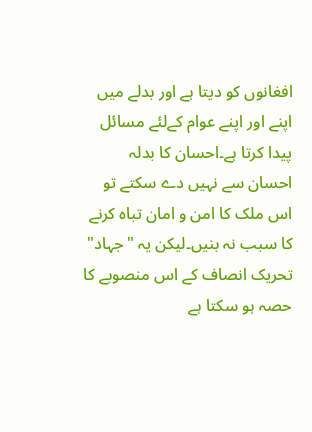افغانوں کو دیتا ہے اور بدلے میں اپنے اور اپنے عوام کےلئے مسائل پیدا کرتا ہے۔احسان کا بدلہ احسان سے نہیں دے سکتے تو اس ملک کا امن و امان تباہ کرنے کا سبب نہ بنیں۔لیکن یہ "جہاد" تحریک انصاف کے اس منصوبے کا حصہ ہو سکتا ہے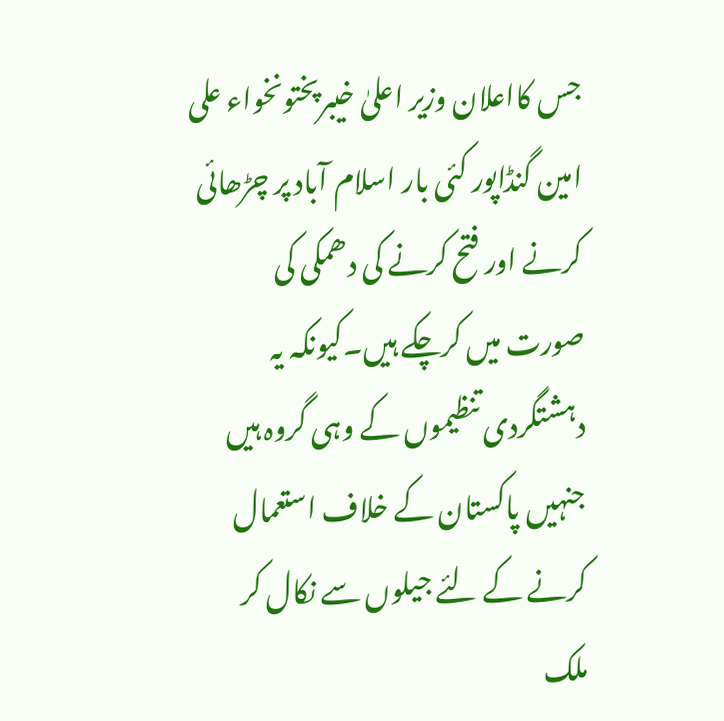جس کااعلان وزیر اعلیٰ خیبرپختونخواء علی امین گنڈاپور کئی بار اسلام آباد پر چڑھائی کرنے اور فتح کرنے کی دھمکی کی صورت میں کرچکے ہیں۔کیونکہ یہ دہشتگردی تنظیموں کے وہی گروہ ہیں جنہیں پاکستان کے خلاف استعمال کرنے کے لئے جیلوں سے نکال کر ملک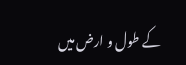کے طول و ارض میں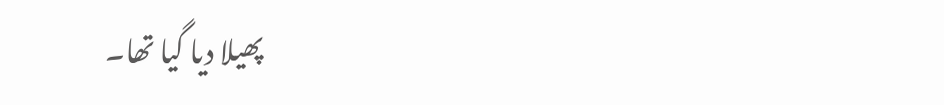پھیلا دیا گیا تھا۔